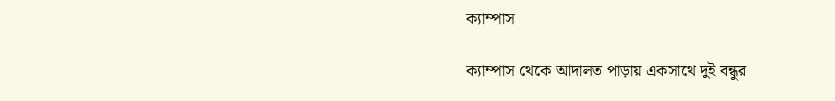ক্যাম্পাস

ক্যাম্পাস থেকে আদালত পাড়ায় একসাথে দুই বন্ধুর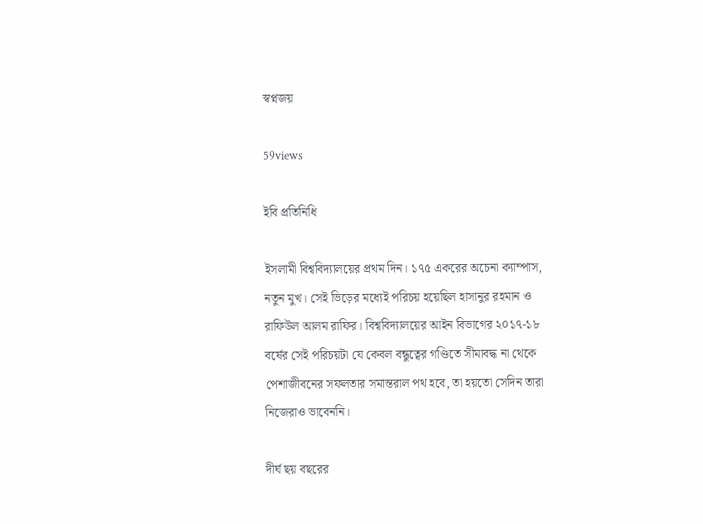স্বপ্নজয়

59views

ইবি প্রতিনিধি

ইসলামী বিশ্ববিদ্যালয়ের প্রথম দিন। ১৭৫ একরের অচেনা ক্যাম্পাস, নতুন মুখ। সেই ভিড়ের মধ্যেই পরিচয় হয়েছিল হাসানুর রহমান ও রাফিউল আলম রাফির। বিশ্ববিদ্যালয়ের আইন বিভাগের ২০১৭-১৮ বর্ষের সেই পরিচয়টা যে কেবল বন্ধুত্বের গণ্ডিতে সীমাবদ্ধ না থেকে পেশাজীবনের সফলতার সমান্তরাল পথ হবে, তা হয়তো সেদিন তারা নিজেরাও ভাবেননি।

দীর্ঘ ছয় বছরের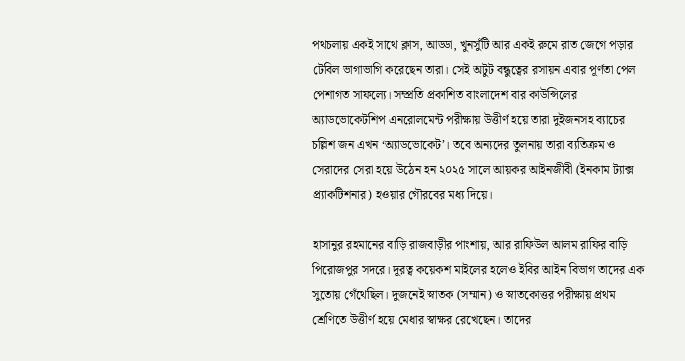পথচলায় একই সাথে ক্লাস, আড্ডা, খুনসুঁটি আর একই রুমে রাত জেগে পড়ার টেবিল ভাগাভাগি করেছেন তারা। সেই অটুট বন্ধুত্বের রসায়ন এবার পূর্ণতা পেল পেশাগত সাফল্যে। সম্প্রতি প্রকাশিত বাংলাদেশ বার কাউন্সিলের অ্যাডভোকেটশিপ এনরোলমেন্ট পরীক্ষায় উত্তীর্ণ হয়ে তারা দুইজনসহ ব্যাচের চল্লিশ জন এখন ‘অ্যাডভোকেট’। তবে অন্যদের তুলনায় তারা ব্যতিক্রম ও সেরাদের সেরা হয়ে উঠেন হন ২০২৫ সালে আয়কর আইনজীবী (ইনকাম ট্যাক্স প্র্যাকটিশনার) হওয়ার গৌরবের মধ্য দিয়ে।

হাসানুর রহমানের বাড়ি রাজবাড়ীর পাংশায়, আর রাফিউল আলম রাফির বাড়ি পিরোজপুর সদরে। দূরত্ব কয়েকশ মাইলের হলেও ইবির আইন বিভাগ তাদের এক সুতোয় গেঁথেছিল। দুজনেই স্নাতক (সম্মান) ও স্নাতকোত্তর পরীক্ষায় প্রথম শ্রেণিতে উত্তীর্ণ হয়ে মেধার স্বাক্ষর রেখেছেন। তাদের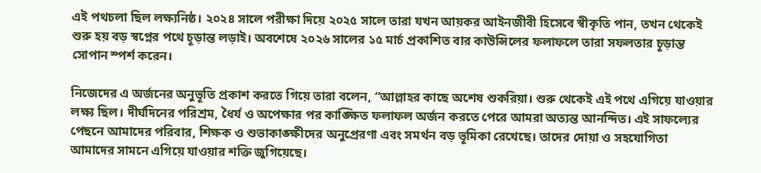এই পথচলা ছিল লক্ষ্যনিষ্ঠ। ২০২৪ সালে পরীক্ষা দিয়ে ২০২৫ সালে তারা যখন আয়কর আইনজীবী হিসেবে স্বীকৃতি পান, তখন থেকেই শুরু হয় বড় স্বপ্নের পথে চূড়ান্ত লড়াই। অবশেষে ২০২৬ সালের ১৫ মার্চ প্রকাশিত বার কাউন্সিলের ফলাফলে তারা সফলতার চূড়ান্ত সোপান স্পর্শ করেন।

নিজেদের এ অর্জনের অনুভূতি প্রকাশ করতে গিয়ে তারা বলেন, “আল্লাহর কাছে অশেষ শুকরিয়া। শুরু থেকেই এই পথে এগিয়ে যাওয়ার লক্ষ্য ছিল। দীর্ঘদিনের পরিশ্রম, ধৈর্য ও অপেক্ষার পর কাঙ্ক্ষিত ফলাফল অর্জন করতে পেরে আমরা অত্যন্ত আনন্দিত। এই সাফল্যের পেছনে আমাদের পরিবার, শিক্ষক ও শুভাকাঙ্ক্ষীদের অনুপ্রেরণা এবং সমর্থন বড় ভূমিকা রেখেছে। তাদের দোয়া ও সহযোগিতা আমাদের সামনে এগিয়ে যাওয়ার শক্তি জুগিয়েছে।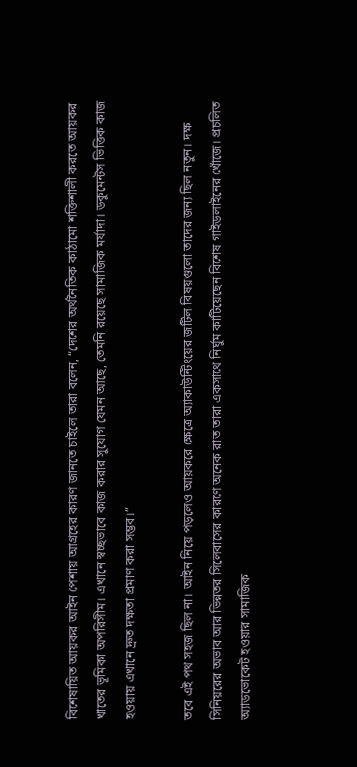বিশেষায়িত আয়কর আইন পেশায় আগ্রহের কারণ জানতে চাইলে তারা বলেন, “দেশের অর্থনৈতিক কাঠামো শক্তিশালী করতে আয়কর খাতের ভূমিকা অপরিসীম। এখানে স্বচ্ছভাবে কাজ করার সুযোগ যেমন আছে, তেমনি রয়েছে সামাজিক মর্যাদা। ডকুমেন্টস ভিত্তিক কাজ হওয়ায় এখানে দ্রুত দক্ষতা প্রমাণ করা সম্ভব।”

তবে এই পথ সহজ ছিল না। আইন নিয়ে পড়লেও আয়করে ক্ষেত্রে অ্যাকাউন্টিংয়ের জটিল বিষয়গুলো তাদের জন্য ছিল নতুন। দক্ষ সিনিয়রের অভাব আর ভিন্নতর সিলেবাসের কারণে অনেক রাত তারা একসাথে নির্ঘুম কাটিয়েছেন বিশেষ গাইডলাইনের খোঁজে। প্রচলিত অ্যাডভোকেট হওয়ার সামাজিক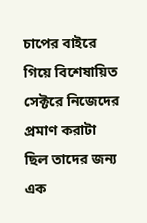চাপের বাইরে গিয়ে বিশেষায়িত সেক্টরে নিজেদের প্রমাণ করাটা ছিল তাদের জন্য এক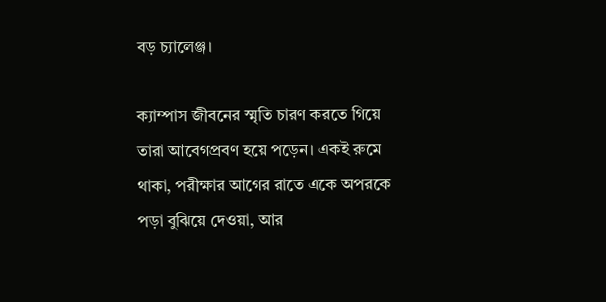বড় চ্যালেঞ্জ।

ক্যাম্পাস জীবনের স্মৃতি চারণ করতে গিয়ে তারা আবেগপ্রবণ হয়ে পড়েন। একই রুমে থাকা, পরীক্ষার আগের রাতে একে অপরকে পড়া বুঝিয়ে দেওয়া, আর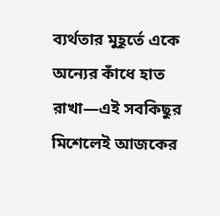ব্যর্থতার মুহূর্তে একে অন্যের কাঁধে হাত রাখা—এই সবকিছুর মিশেলেই আজকের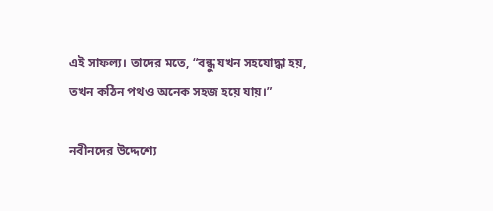এই সাফল্য। তাদের মতে, “বন্ধু যখন সহযোদ্ধা হয়, তখন কঠিন পথও অনেক সহজ হয়ে যায়।”

নবীনদের উদ্দেশ্যে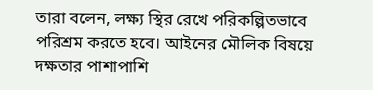তারা বলেন, লক্ষ্য স্থির রেখে পরিকল্পিতভাবে পরিশ্রম করতে হবে। আইনের মৌলিক বিষয়ে দক্ষতার পাশাপাশি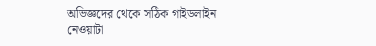অভিজ্ঞদের থেকে সঠিক গাইডলাইন নেওয়াটা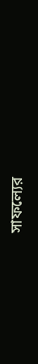সাফল্যের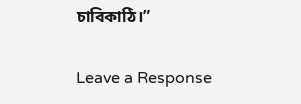চাবিকাঠি।”

Leave a Response